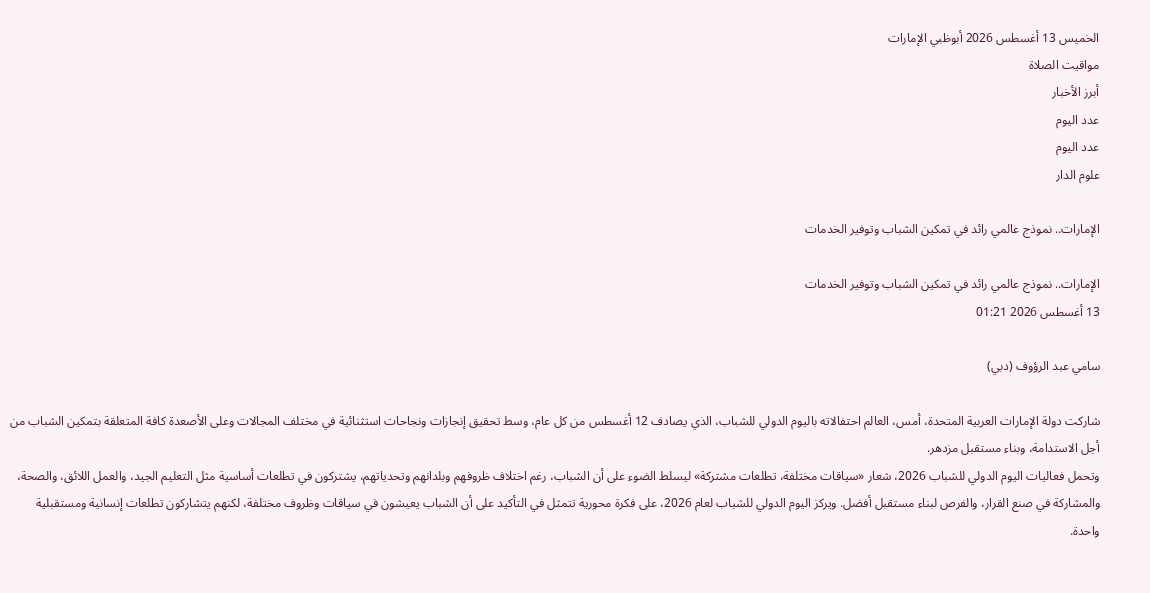الخميس 13 أغسطس 2026 أبوظبي الإمارات
مواقيت الصلاة
أبرز الأخبار
عدد اليوم
عدد اليوم
علوم الدار

الإمارات.. نموذج عالمي رائد في تمكين الشباب وتوفير الخدمات

الإمارات.. نموذج عالمي رائد في تمكين الشباب وتوفير الخدمات
13 أغسطس 2026 01:21

سامي عبد الرؤوف (دبي)

شاركت دولة الإمارات العربية المتحدة، أمس، العالم احتفالاته باليوم الدولي للشباب، الذي يصادف 12 أغسطس من كل عام، وسط تحقيق إنجازات ونجاحات استثنائية في مختلف المجالات وعلى الأصعدة كافة المتعلقة بتمكين الشباب من أجل الاستدامة، وبناء مستقبل مزدهر.
وتحمل فعاليات اليوم الدولي للشباب 2026، شعار «سياقات مختلفة، تطلعات مشتركة» ليسلط الضوء على أن الشباب، رغم اختلاف ظروفهم وبلدانهم وتحدياتهم، يشتركون في تطلعات أساسية مثل التعليم الجيد، والعمل اللائق، والصحة، والمشاركة في صنع القرار، والفرص لبناء مستقبل أفضل. ويركز اليوم الدولي للشباب لعام 2026، على فكرة محورية تتمثل في التأكيد على أن الشباب يعيشون في سياقات وظروف مختلفة، لكنهم يتشاركون تطلعات إنسانية ومستقبلية واحدة.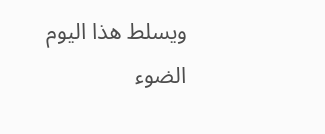ويسلط هذا اليوم الضوء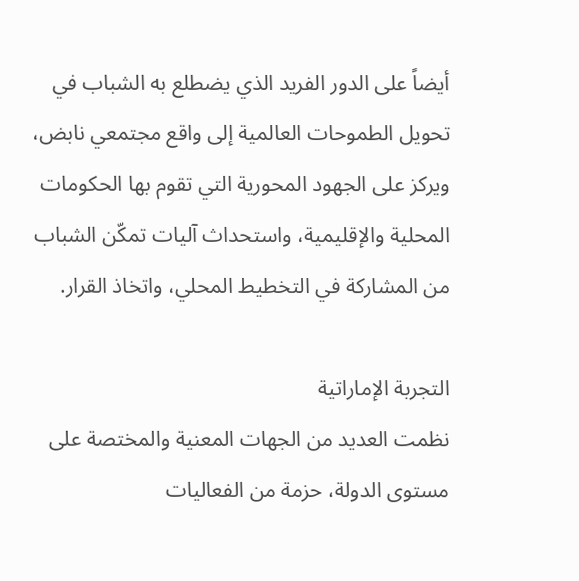أيضاً على الدور الفريد الذي يضطلع به الشباب في تحويل الطموحات العالمية إلى واقع مجتمعي نابض، ويركز على الجهود المحورية التي تقوم بها الحكومات المحلية والإقليمية، واستحداث آليات تمكّن الشباب من المشاركة في التخطيط المحلي، واتخاذ القرار.

التجربة الإماراتية
نظمت العديد من الجهات المعنية والمختصة على مستوى الدولة، حزمة من الفعاليات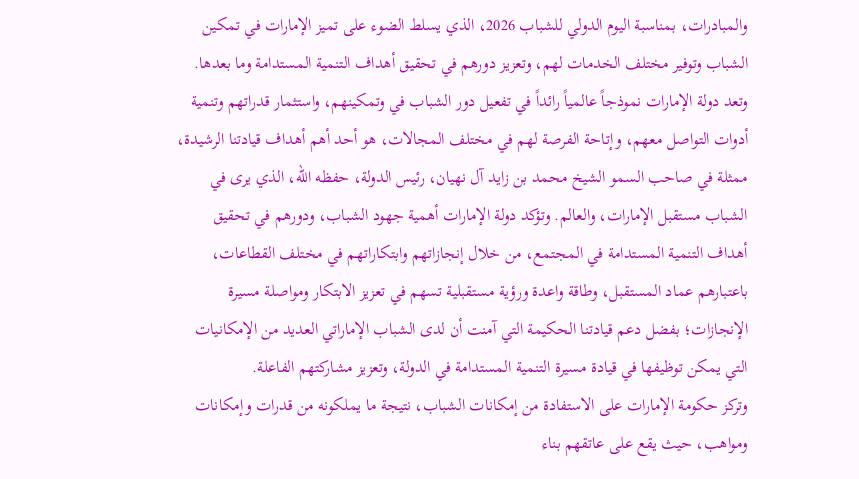والمبادرات، بمناسبة اليوم الدولي للشباب 2026، الذي يسلط الضوء على تميز الإمارات في تمكين الشباب وتوفير مختلف الخدمات لهم، وتعزيز دورهم في تحقيق أهداف التنمية المستدامة وما بعدها.
وتعد دولة الإمارات نموذجاً عالمياً رائداً في تفعيل دور الشباب في وتمكينهم، واستثمار قدراتهم وتنمية أدوات التواصل معهم، وإتاحة الفرصة لهم في مختلف المجالات، هو أحد أهم أهداف قيادتنا الرشيدة، ممثلة في صاحب السمو الشيخ محمد بن زايد آل نهيان، رئيس الدولة، حفظه الله، الذي يرى في الشباب مستقبل الإمارات، والعالم. وتؤكد دولة الإمارات أهمية جهود الشباب، ودورهم في تحقيق أهداف التنمية المستدامة في المجتمع، من خلال إنجازاتهم وابتكاراتهم في مختلف القطاعات، باعتبارهم عماد المستقبل، وطاقة واعدة ورؤية مستقبلية تسهم في تعزيز الابتكار ومواصلة مسيرة الإنجازات؛ بفضل دعم قيادتنا الحكيمة التي آمنت أن لدى الشباب الإماراتي العديد من الإمكانيات التي يمكن توظيفها في قيادة مسيرة التنمية المستدامة في الدولة، وتعزيز مشاركتهم الفاعلة.
وتركز حكومة الإمارات على الاستفادة من إمكانات الشباب، نتيجة ما يملكونه من قدرات وإمكانات ومواهب، حيث يقع على عاتقهم بناء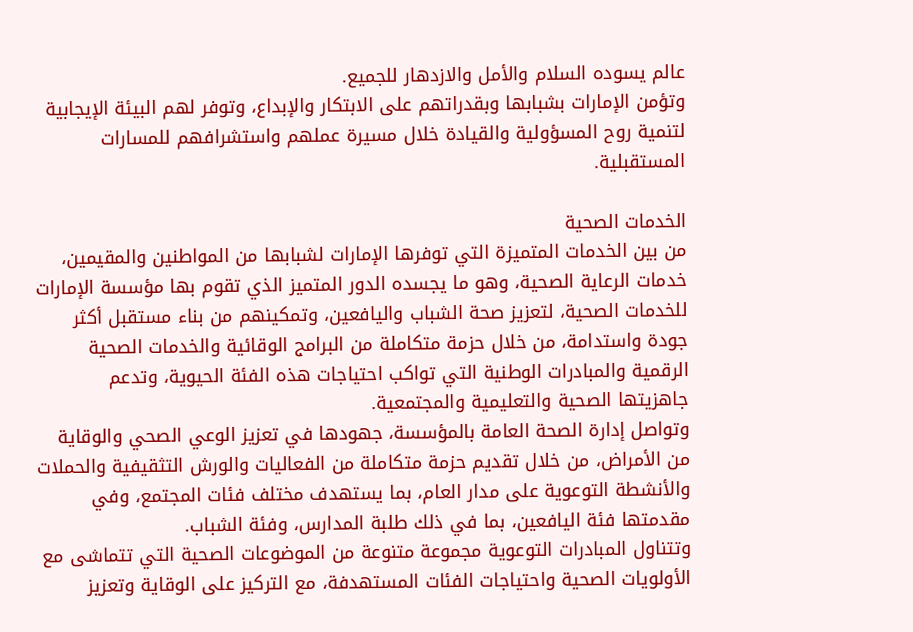عالم يسوده السلام والأمل والازدهار للجميع.
وتؤمن الإمارات بشبابها وبقدراتهم على الابتكار والإبداع، وتوفر لهم البيئة الإيجابية لتنمية روح المسؤولية والقيادة خلال مسيرة عملهم واستشرافهم للمسارات المستقبلية.

الخدمات الصحية
من بين الخدمات المتميزة التي توفرها الإمارات لشبابها من المواطنين والمقيمين، خدمات الرعاية الصحية، وهو ما يجسده الدور المتميز الذي تقوم بها مؤسسة الإمارات للخدمات الصحية، لتعزيز صحة الشباب واليافعين، وتمكينهم من بناء مستقبل أكثر جودة واستدامة، من خلال حزمة متكاملة من البرامج الوقائية والخدمات الصحية الرقمية والمبادرات الوطنية التي تواكب احتياجات هذه الفئة الحيوية، وتدعم جاهزيتها الصحية والتعليمية والمجتمعية.
وتواصل إدارة الصحة العامة بالمؤسسة، جهودها في تعزيز الوعي الصحي والوقاية من الأمراض، من خلال تقديم حزمة متكاملة من الفعاليات والورش التثقيفية والحملات والأنشطة التوعوية على مدار العام، بما يستهدف مختلف فئات المجتمع، وفي مقدمتها فئة اليافعين، بما في ذلك طلبة المدارس، وفئة الشباب.
وتتناول المبادرات التوعوية مجموعة متنوعة من الموضوعات الصحية التي تتماشى مع الأولويات الصحية واحتياجات الفئات المستهدفة، مع التركيز على الوقاية وتعزيز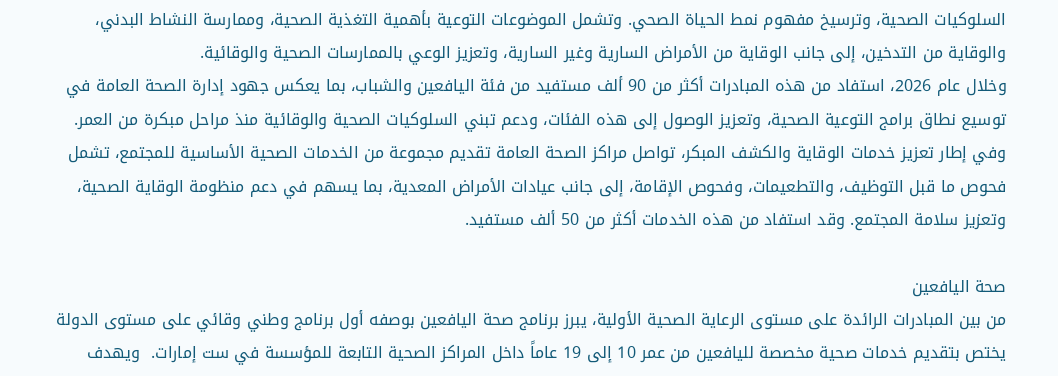السلوكيات الصحية، وترسيخ مفهوم نمط الحياة الصحي. وتشمل الموضوعات التوعية بأهمية التغذية الصحية، وممارسة النشاط البدني، والوقاية من التدخين، إلى جانب الوقاية من الأمراض السارية وغير السارية، وتعزيز الوعي بالممارسات الصحية والوقائية.
وخلال عام 2026، استفاد من هذه المبادرات أكثر من 90 ألف مستفيد من فئة اليافعين والشباب، بما يعكس جهود إدارة الصحة العامة في توسيع نطاق برامج التوعية الصحية، وتعزيز الوصول إلى هذه الفئات، ودعم تبني السلوكيات الصحية والوقائية منذ مراحل مبكرة من العمر.
وفي إطار تعزيز خدمات الوقاية والكشف المبكر، تواصل مراكز الصحة العامة تقديم مجموعة من الخدمات الصحية الأساسية للمجتمع، تشمل فحوص ما قبل التوظيف، والتطعيمات، وفحوص الإقامة، إلى جانب عيادات الأمراض المعدية، بما يسهم في دعم منظومة الوقاية الصحية، وتعزيز سلامة المجتمع. وقد استفاد من هذه الخدمات أكثر من 50 ألف مستفيد.

صحة اليافعين
من بين المبادرات الرائدة على مستوى الرعاية الصحية الأولية، يبرز برنامج صحة اليافعين بوصفه أول برنامج وطني وقائي على مستوى الدولة يختص بتقديم خدمات صحية مخصصة لليافعين من عمر 10 إلى 19 عاماً داخل المراكز الصحية التابعة للمؤسسة في ست إمارات.  ويهدف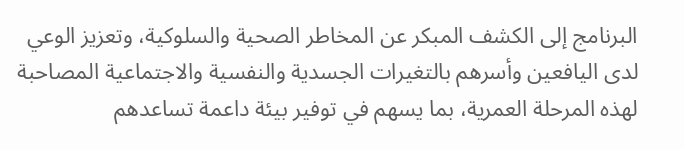البرنامج إلى الكشف المبكر عن المخاطر الصحية والسلوكية، وتعزيز الوعي لدى اليافعين وأسرهم بالتغيرات الجسدية والنفسية والاجتماعية المصاحبة لهذه المرحلة العمرية، بما يسهم في توفير بيئة داعمة تساعدهم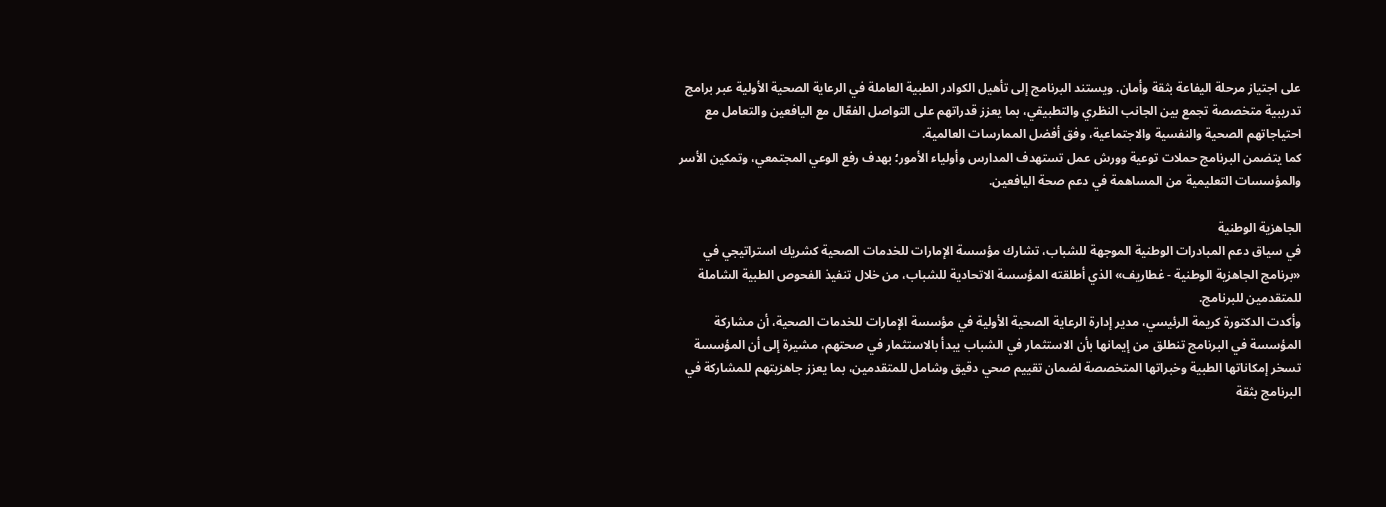على اجتياز مرحلة اليفاعة بثقة وأمان. ويستند البرنامج إلى تأهيل الكوادر الطبية العاملة في الرعاية الصحية الأولية عبر برامج تدريبية متخصصة تجمع بين الجانب النظري والتطبيقي، بما يعزز قدراتهم على التواصل الفعّال مع اليافعين والتعامل مع احتياجاتهم الصحية والنفسية والاجتماعية، وفق أفضل الممارسات العالمية.
كما يتضمن البرنامج حملات توعية وورش عمل تستهدف المدارس وأولياء الأمور؛ بهدف رفع الوعي المجتمعي، وتمكين الأسر والمؤسسات التعليمية من المساهمة في دعم صحة اليافعين.

الجاهزية الوطنية
في سياق دعم المبادرات الوطنية الموجهة للشباب، تشارك مؤسسة الإمارات للخدمات الصحية كشريك استراتيجي في «برنامج الجاهزية الوطنية - غطاريف» الذي أطلقته المؤسسة الاتحادية للشباب، من خلال تنفيذ الفحوص الطبية الشاملة للمتقدمين للبرنامج.
وأكدت الدكتورة كريمة الرئيسي، مدير إدارة الرعاية الصحية الأولية في مؤسسة الإمارات للخدمات الصحية، أن مشاركة المؤسسة في البرنامج تنطلق من إيمانها بأن الاستثمار في الشباب يبدأ بالاستثمار في صحتهم، مشيرة إلى أن المؤسسة تسخر إمكاناتها الطبية وخبراتها المتخصصة لضمان تقييم صحي دقيق وشامل للمتقدمين، بما يعزز جاهزيتهم للمشاركة في البرنامج بثقة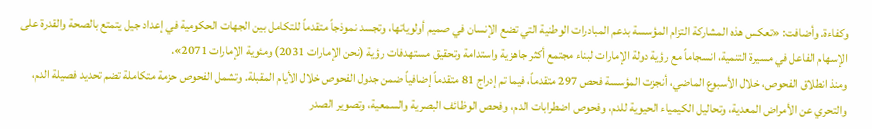وكفاءة. وأضافت: «تعكس هذه المشاركة التزام المؤسسة بدعم المبادرات الوطنية التي تضع الإنسان في صميم أولوياتها، وتجسد نموذجاً متقدماً للتكامل بين الجهات الحكومية في إعداد جيل يتمتع بالصحة والقدرة على الإسهام الفاعل في مسيرة التنمية، انسجاماً مع رؤية دولة الإمارات لبناء مجتمع أكثر جاهزية واستدامة وتحقيق مستهدفات رؤية (نحن الإمارات 2031) ومئوية الإمارات 2071».
ومنذ انطلاق الفحوص، خلال الأسبوع الماضي، أنجزت المؤسسة فحص 297 متقدماً، فيما تم إدراج 81 متقدماً إضافياً ضمن جدول الفحوص خلال الأيام المقبلة. وتشمل الفحوص حزمة متكاملة تضم تحديد فصيلة الدم، والتحري عن الأمراض المعدية، وتحاليل الكيمياء الحيوية للدم، وفحوص اضطرابات الدم، وفحص الوظائف البصرية والسمعية، وتصوير الصدر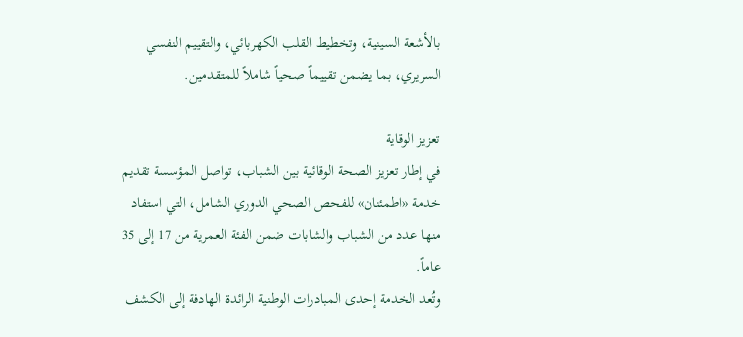بالأشعة السينية، وتخطيط القلب الكهربائي، والتقييم النفسي السريري، بما يضمن تقييماً صحياً شاملاً للمتقدمين.

تعزيز الوقاية
في إطار تعزيز الصحة الوقائية بين الشباب، تواصل المؤسسة تقديم خدمة «اطمئنان» للفحص الصحي الدوري الشامل، التي استفاد منها عدد من الشباب والشابات ضمن الفئة العمرية من 17 إلى 35 عاماً.
وتُعد الخدمة إحدى المبادرات الوطنية الرائدة الهادفة إلى الكشف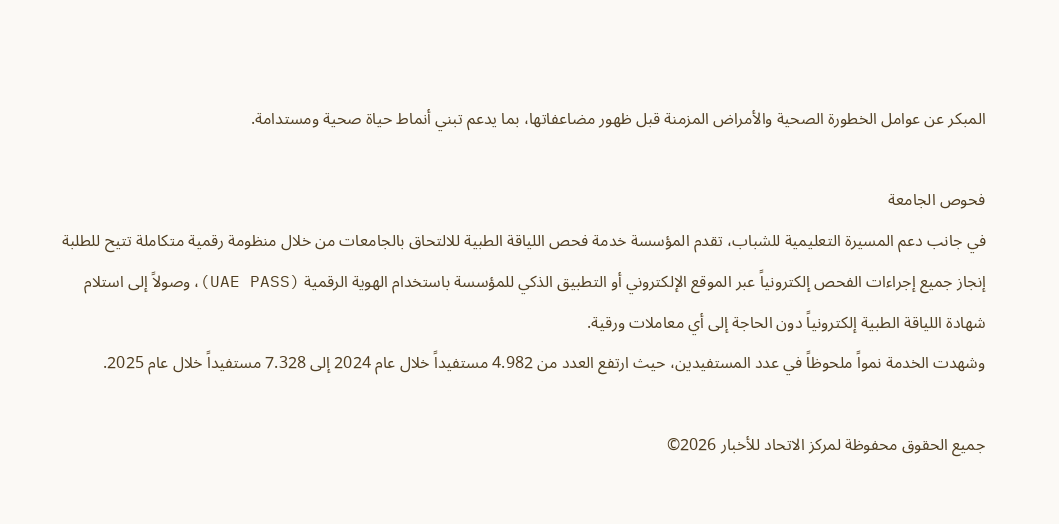المبكر عن عوامل الخطورة الصحية والأمراض المزمنة قبل ظهور مضاعفاتها، بما يدعم تبني أنماط حياة صحية ومستدامة.

فحوص الجامعة
في جانب دعم المسيرة التعليمية للشباب، تقدم المؤسسة خدمة فحص اللياقة الطبية للالتحاق بالجامعات من خلال منظومة رقمية متكاملة تتيح للطلبة إنجاز جميع إجراءات الفحص إلكترونياً عبر الموقع الإلكتروني أو التطبيق الذكي للمؤسسة باستخدام الهوية الرقمية (UAE PASS)، وصولاً إلى استلام شهادة اللياقة الطبية إلكترونياً دون الحاجة إلى أي معاملات ورقية.
وشهدت الخدمة نمواً ملحوظاً في عدد المستفيدين، حيث ارتفع العدد من 4.982 مستفيداً خلال عام 2024 إلى 7.328 مستفيداً خلال عام 2025.

جميع الحقوق محفوظة لمركز الاتحاد للأخبار 2026©